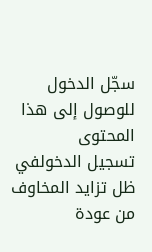سجّل الدخول للوصول إلى هذا المحتوى
تسجيل الدخولفي ظل تزايد المخاوف من عودة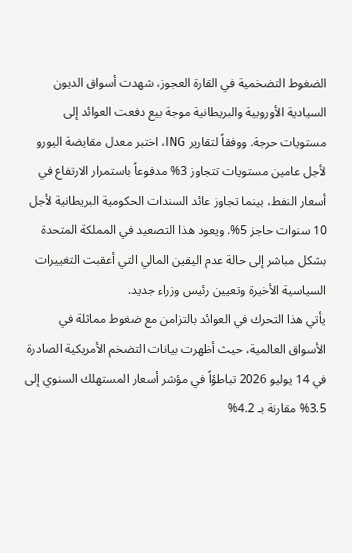الضغوط التضخمية في القارة العجوز، شهدت أسواق الديون السيادية الأوروبية والبريطانية موجة بيع دفعت العوائد إلى مستويات حرجة. ووفقاً لتقارير ING، اختبر معدل مقايضة اليورو لأجل عامين مستويات تتجاوز 3% مدفوعاً باستمرار الارتفاع في أسعار النفط، بينما تجاوز عائد السندات الحكومية البريطانية لأجل 10 سنوات حاجز 5%. ويعود هذا التصعيد في المملكة المتحدة بشكل مباشر إلى حالة عدم اليقين المالي التي أعقبت التغييرات السياسية الأخيرة وتعيين رئيس وزراء جديد.
يأتي هذا التحرك في العوائد بالتزامن مع ضغوط مماثلة في الأسواق العالمية، حيث أظهرت بيانات التضخم الأمريكية الصادرة في 14 يوليو 2026 تباطؤاً في مؤشر أسعار المستهلك السنوي إلى 3.5% مقارنة بـ 4.2%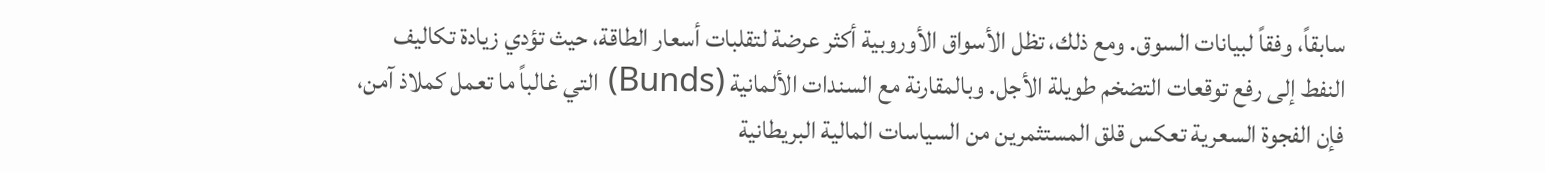سابقاً، وفقاً لبيانات السوق. ومع ذلك، تظل الأسواق الأوروبية أكثر عرضة لتقلبات أسعار الطاقة، حيث تؤدي زيادة تكاليف النفط إلى رفع توقعات التضخم طويلة الأجل. وبالمقارنة مع السندات الألمانية (Bunds) التي غالباً ما تعمل كملاذ آمن، فإن الفجوة السعرية تعكس قلق المستثمرين من السياسات المالية البريطانية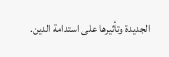الجديدة وتأثيرها على استدامة الدين.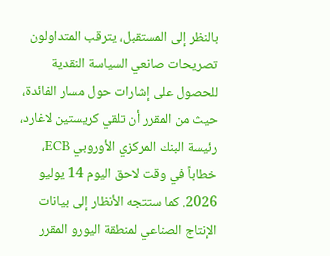بالنظر إلى المستقبل، يترقب المتداولون تصريحات صانعي السياسة النقدية للحصول على إشارات حول مسار الفائدة، حيث من المقرر أن تلقي كريستين لاغارد، رئيسة البنك المركزي الأوروبي ECB، خطاباً في وقت لاحق اليوم 14 يوليو 2026. كما ستتجه الأنظار إلى بيانات الإنتاج الصناعي لمنطقة اليورو المقرر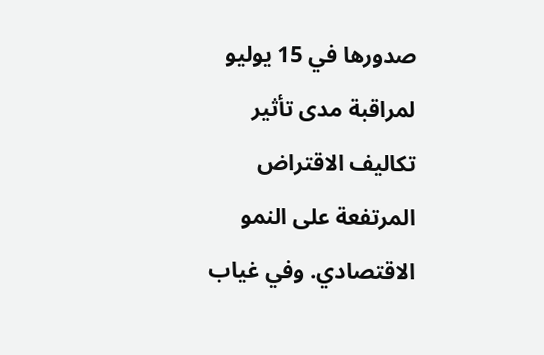صدورها في 15 يوليو لمراقبة مدى تأثير تكاليف الاقتراض المرتفعة على النمو الاقتصادي. وفي غياب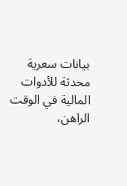بيانات سعرية محدثة للأدوات المالية في الوقت الراهن،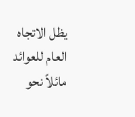يظل الاتجاه العام للعوائد مائلاً نحو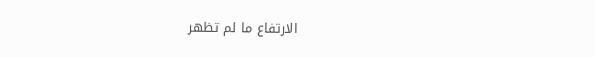الارتفاع ما لم تظهر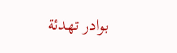بوادر تهدئة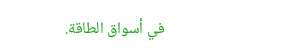في أسواق الطاقة.